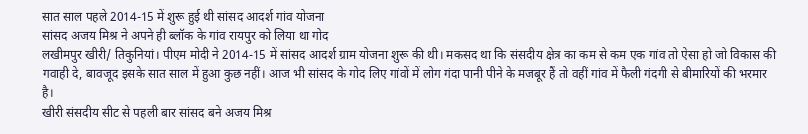सात साल पहले 2014-15 में शुरू हुई थी सांसद आदर्श गांव योजना
सांसद अजय मिश्र ने अपने ही ब्लॉक के गांव रायपुर को लिया था गोद
लखीमपुर खीरी/ तिकुनियां। पीएम मोदी ने 2014-15 में सांसद आदर्श ग्राम योजना शुरू की थी। मकसद था कि संसदीय क्षेत्र का कम से कम एक गांव तो ऐसा हो जो विकास की गवाही दे, बावजूद इसके सात साल में हुआ कुछ नहीं। आज भी सांसद के गोद लिए गांवों में लोग गंदा पानी पीने के मजबूर हैं तो वहीं गांव में फैली गंदगी से बीमारियों की भरमार है।
खीरी संसदीय सीट से पहली बार सांसद बने अजय मिश्र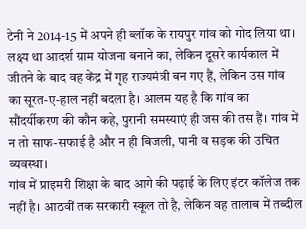टेनी ने 2014-15 में अपने ही ब्लॉक के रायपुर गांव को गोद लिया था। लक्ष्य था आदर्श ग्राम योजना बनाने का, लेकिन दूसरे कार्यकाल में जीतने के बाद वह केंद्र में गृह राज्यमंत्री बन गए हैं, लेकिन उस गांव का सूरत-ए-हाल नहीं बदला है। आलम यह है कि गांव का सौंदर्यीकरण की कौन कहे, पुरानी समस्याएं ही जस की तस हैं। गांव में न तो साफ-सफाई है और न ही बिजली, पानी व सड़क की उचित व्यवस्था।
गांव में प्राइमरी शिक्षा के बाद आगे की पढ़ाई के लिए इंटर कॉलेज तक नहीं है। आठवीं तक सरकारी स्कूल तो है, लेकिन वह तालाब में तब्दील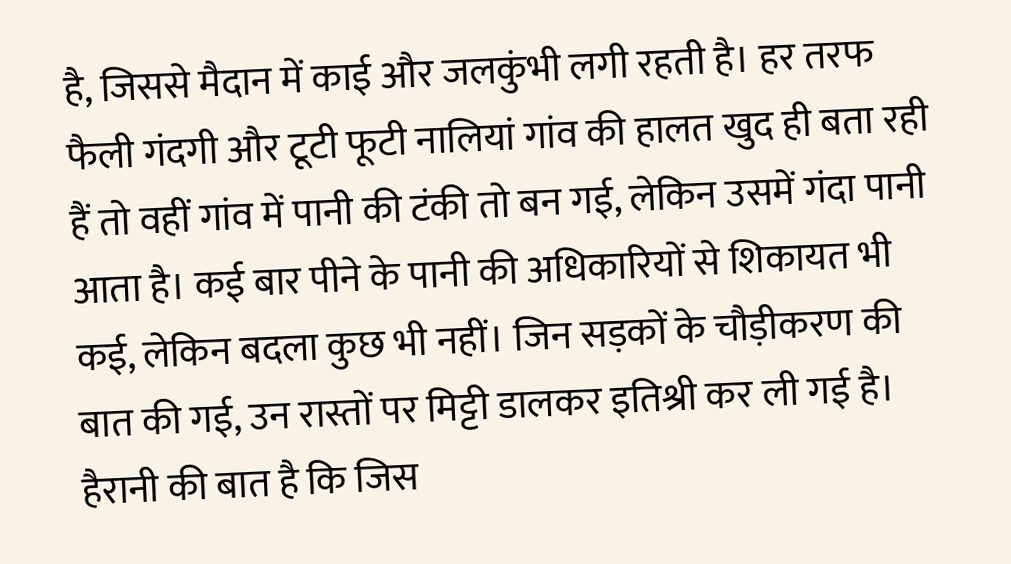है, जिससे मैदान में काई और जलकुंभी लगी रहती है। हर तरफ फैली गंदगी और टूटी फूटी नालियां गांव की हालत खुद ही बता रही हैं तो वहीं गांव में पानी की टंकी तो बन गई, लेकिन उसमें गंदा पानी आता है। कई बार पीने के पानी की अधिकारियों से शिकायत भी कई, लेकिन बदला कुछ भी नहीं। जिन सड़कों के चौड़ीकरण की बात की गई, उन रास्तों पर मिट्टी डालकर इतिश्री कर ली गई है। हैरानी की बात है कि जिस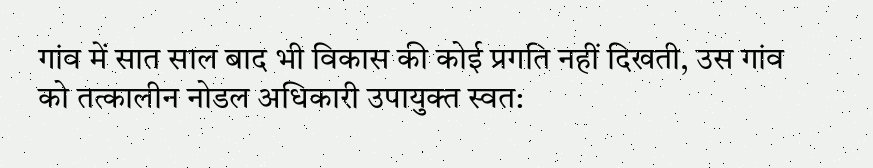गांव में सात साल बाद भी विकास की कोई प्रगति नहीं दिखती, उस गांव को तत्कालीन नोडल अधिकारी उपायुक्त स्वत: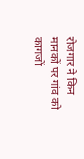रोजगार ने किन मानकों पर गांव को कागजों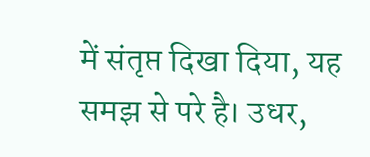में संतृप्त दिखा दिया, यह समझ से परे है। उधर,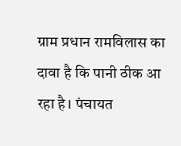ग्राम प्रधान रामविलास का दावा है कि पानी ठीक आ रहा है। पंचायत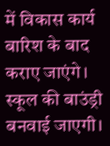में विकास कार्य बारिश के बाद कराए जाएंगे। स्कूल की बाउंड्री बनवाई जाएगी।